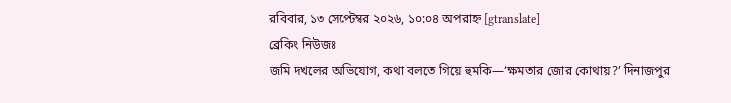রবিবার, ১৩ সেপ্টেম্বর ২০২৬, ১০:০৪ অপরাহ্ন [gtranslate]
ব্রেকিং নিউজঃ
জমি দখলের অভিযোগ, কথা বলতে গিয়ে হুমকি—‘ক্ষমতার জোর কোথায়?’ দিনাজপুর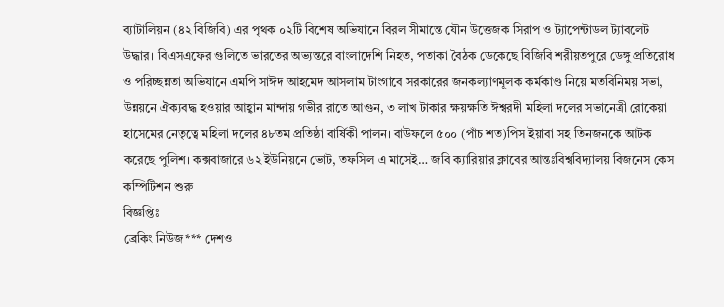ব্যাটালিয়ন (৪২ বিজিবি) এর পৃথক ০২টি বিশেষ অভিযানে বিরল সীমান্তে যৌন উত্তেজক সিরাপ ও ট্যাপেন্টাডল ট্যাবলেট উদ্ধার। বিএসএফের গুলিতে ভারতের অভ্যন্তরে বাংলাদেশি নিহত, পতাকা বৈঠক ডেকেছে বিজিবি শরীয়তপুরে ডেঙ্গু প্রতিরোধ ও পরিচ্ছন্নতা অভিযানে এমপি সাঈদ আহমেদ আসলাম টাংগাবে সরকারের জনকল্যাণমূলক কর্মকাণ্ড নিয়ে মতবিনিময় সভা, উন্নয়নে ঐক্যবদ্ধ হওয়ার আহ্বান মান্দায় গভীর রাতে আগুন, ৩ লাখ টাকার ক্ষয়ক্ষতি ঈশ্বরদী মহিলা দলের সভানেত্রী রোকেয়া হাসেমের নেতৃত্বে মহিলা দলের ৪৮তম প্রতিষ্ঠা বার্ষিকী পালন। বাউফলে ৫০০ (পাঁচ শত)পিস ইয়াবা সহ তিনজনকে আটক করেছে পুলিশ। কক্সবাজারে ৬২ ইউনিয়নে ভোট, তফসিল এ মাসেই… জবি ক্যারিয়ার ক্লাবের আন্তঃবিশ্ববিদ্যালয় বিজনেস কেস কম্পিটিশন শুরু
বিজ্ঞপ্তিঃ
ব্রেকিং নিউজ*** দেশও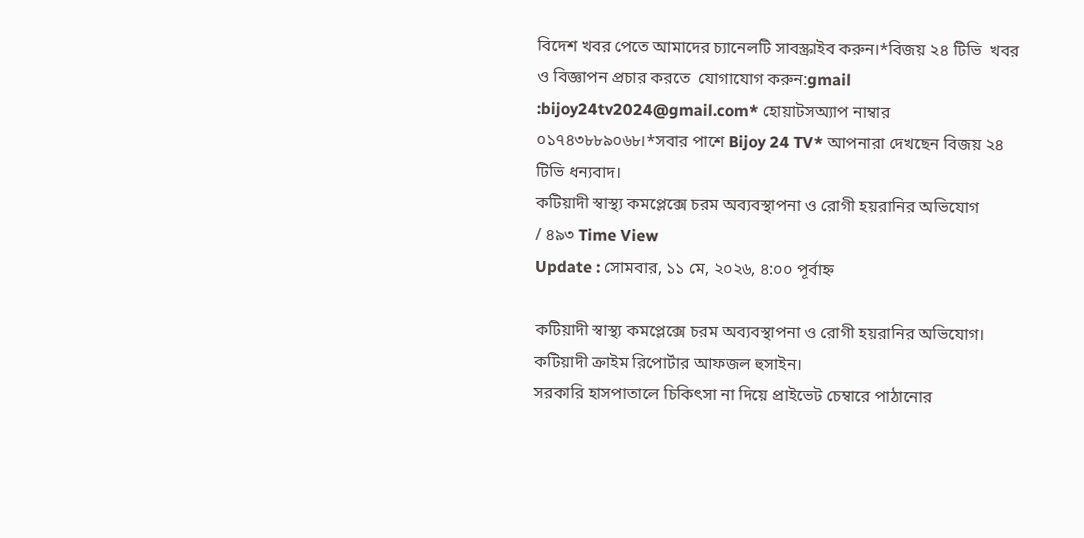বিদেশ খবর পেতে আমাদের চ্যানেলটি সাবস্ক্রাইব করুন।*বিজয় ২৪ টিভি  খবর ও বিজ্ঞাপন প্রচার করতে  যোগাযোগ করুন:gmail :bijoy24tv2024@gmail.com* হোয়াটসঅ্যাপ নাম্বার ০১৭৪৩৮৮৯০৬৮।*সবার পাশে Bijoy 24 TV* আপনারা দেখছেন বিজয় ২৪ টিভি ধন্যবাদ।
কটিয়াদী স্বাস্থ্য কমপ্লেক্সে চরম অব্যবস্থাপনা ও রোগী হয়রানির অভিযোগ
/ ৪৯৩ Time View
Update : সোমবার, ১১ মে, ২০২৬, ৪:০০ পূর্বাহ্ন

কটিয়াদী স্বাস্থ্য কমপ্লেক্সে চরম অব্যবস্থাপনা ও রোগী হয়রানির অভিযোগ।
কটিয়াদী ক্রাইম রিপোর্টার আফজল হুসাইন।
সরকারি হাসপাতালে চিকিৎসা না দিয়ে প্রাইভেট চেম্বারে পাঠানোর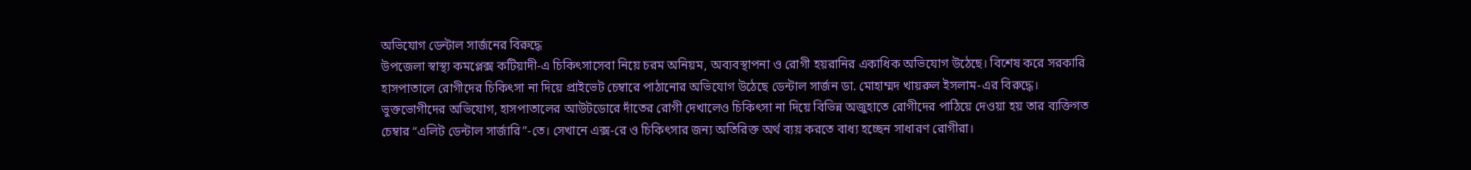অভিযোগ ডেন্টাল সার্জনের বিরুদ্ধে
উপজেলা স্বাস্থ্য কমপ্লেক্স কটিয়াদী-এ চিকিৎসাসেবা নিয়ে চরম অনিয়ম, অব্যবস্থাপনা ও রোগী হয়রানির একাধিক অভিযোগ উঠেছে। বিশেষ করে সরকারি হাসপাতালে রোগীদের চিকিৎসা না দিয়ে প্রাইভেট চেম্বারে পাঠানোর অভিযোগ উঠেছে ডেন্টাল সার্জন ডা. মোহাম্মদ খায়রুল ইসলাম-এর বিরুদ্ধে।
ভুক্তভোগীদের অভিযোগ, হাসপাতালের আউটডোরে দাঁতের রোগী দেখালেও চিকিৎসা না দিয়ে বিভিন্ন অজুহাতে রোগীদের পাঠিয়ে দেওয়া হয় তার ব্যক্তিগত চেম্বার “এলিট ডেন্টাল সার্জারি”-তে। সেখানে এক্স-রে ও চিকিৎসার জন্য অতিরিক্ত অর্থ ব্যয় করতে বাধ্য হচ্ছেন সাধারণ রোগীরা।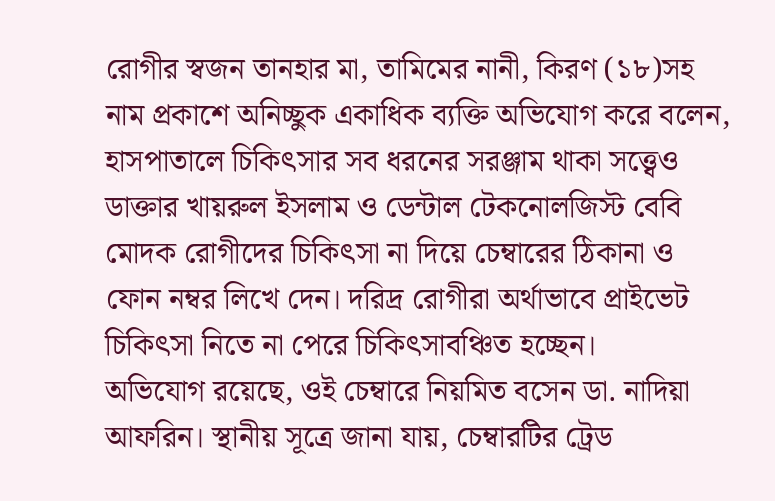রোগীর স্বজন তানহার মা, তামিমের নানী, কিরণ (১৮)সহ নাম প্রকাশে অনিচ্ছুক একাধিক ব্যক্তি অভিযোগ করে বলেন, হাসপাতালে চিকিৎসার সব ধরনের সরঞ্জাম থাকা সত্ত্বেও ডাক্তার খায়রুল ইসলাম ও ডেন্টাল টেকনোলজিস্ট বেবি মোদক রোগীদের চিকিৎসা না দিয়ে চেম্বারের ঠিকানা ও ফোন নম্বর লিখে দেন। দরিদ্র রোগীরা অর্থাভাবে প্রাইভেট চিকিৎসা নিতে না পেরে চিকিৎসাবঞ্চিত হচ্ছেন।
অভিযোগ রয়েছে, ওই চেম্বারে নিয়মিত বসেন ডা. নাদিয়া আফরিন। স্থানীয় সূত্রে জানা যায়, চেম্বারটির ট্রেড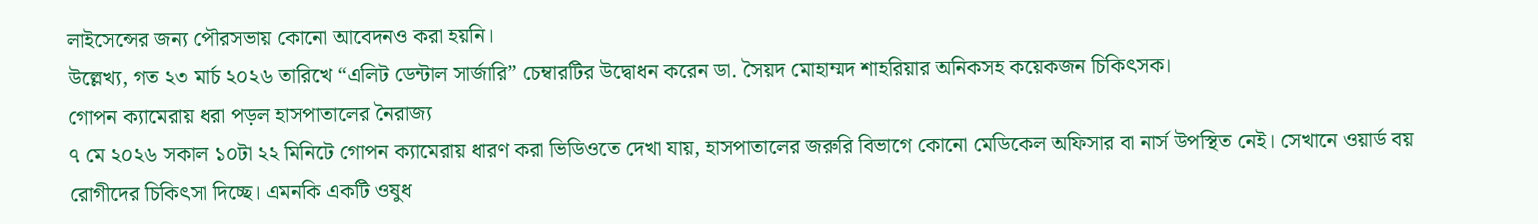লাইসেন্সের জন্য পৌরসভায় কোনো আবেদনও করা হয়নি।
উল্লেখ্য, গত ২৩ মার্চ ২০২৬ তারিখে “এলিট ডেন্টাল সার্জারি” চেম্বারটির উদ্বোধন করেন ডা. সৈয়দ মোহাম্মদ শাহরিয়ার অনিকসহ কয়েকজন চিকিৎসক।
গোপন ক্যামেরায় ধরা পড়ল হাসপাতালের নৈরাজ্য
৭ মে ২০২৬ সকাল ১০টা ২২ মিনিটে গোপন ক্যামেরায় ধারণ করা ভিডিওতে দেখা যায়, হাসপাতালের জরুরি বিভাগে কোনো মেডিকেল অফিসার বা নার্স উপস্থিত নেই। সেখানে ওয়ার্ড বয় রোগীদের চিকিৎসা দিচ্ছে। এমনকি একটি ওষুধ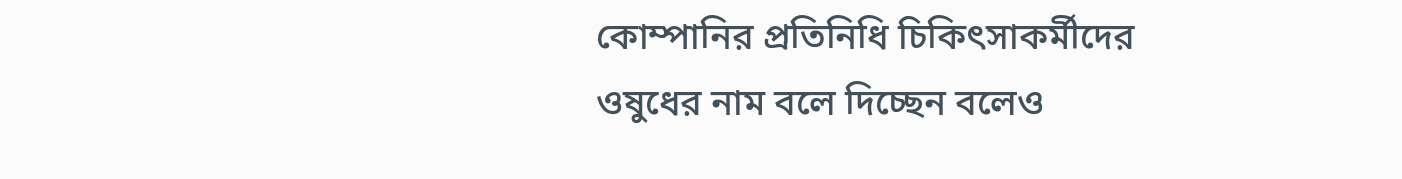কোম্পানির প্রতিনিধি চিকিৎসাকর্মীদের ওষুধের নাম বলে দিচ্ছেন বলেও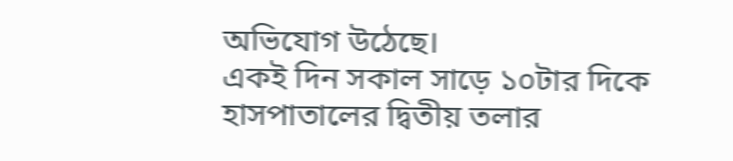অভিযোগ উঠেছে।
একই দিন সকাল সাড়ে ১০টার দিকে হাসপাতালের দ্বিতীয় তলার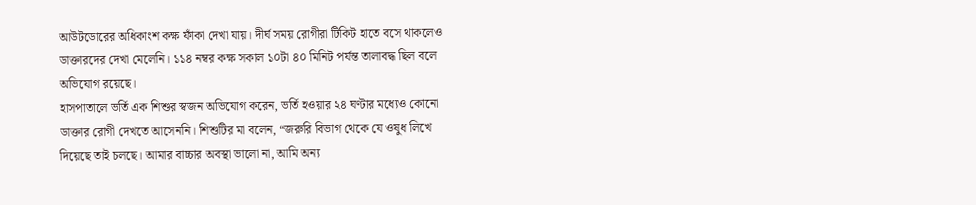আউটডোরের অধিকাংশ কক্ষ ফাঁকা দেখা যায়। দীর্ঘ সময় রোগীরা টিকিট হাতে বসে থাকলেও ডাক্তারদের দেখা মেলেনি। ১১৪ নম্বর কক্ষ সকাল ১০টা ৪০ মিনিট পর্যন্ত তালাবদ্ধ ছিল বলে অভিযোগ রয়েছে।
হাসপাতালে ভর্তি এক শিশুর স্বজন অভিযোগ করেন, ভর্তি হওয়ার ২৪ ঘণ্টার মধ্যেও কোনো ডাক্তার রোগী দেখতে আসেননি। শিশুটির মা বলেন, “জরুরি বিভাগ থেকে যে ওষুধ লিখে দিয়েছে তাই চলছে। আমার বাচ্চার অবস্থা ভালো না, আমি অন্য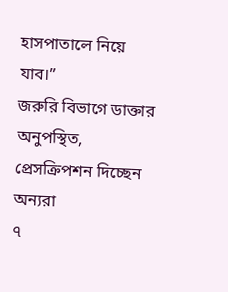হাসপাতালে নিয়ে যাব।”
জরুরি বিভাগে ডাক্তার অনুপস্থিত, প্রেসক্রিপশন দিচ্ছেন অন্যরা
৭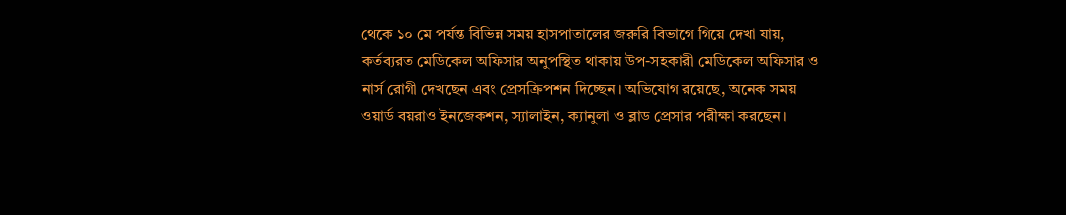থেকে ১০ মে পর্যন্ত বিভিন্ন সময় হাসপাতালের জরুরি বিভাগে গিয়ে দেখা যায়, কর্তব্যরত মেডিকেল অফিসার অনুপস্থিত থাকায় উপ-সহকারী মেডিকেল অফিসার ও নার্স রোগী দেখছেন এবং প্রেসক্রিপশন দিচ্ছেন। অভিযোগ রয়েছে, অনেক সময় ওয়ার্ড বয়রাও ইনজেকশন, স্যালাইন, ক্যানুলা ও ব্লাড প্রেসার পরীক্ষা করছেন।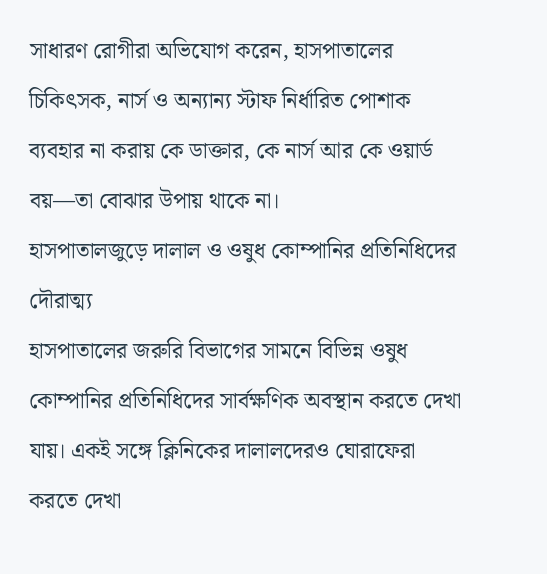সাধারণ রোগীরা অভিযোগ করেন, হাসপাতালের চিকিৎসক, নার্স ও অন্যান্য স্টাফ নির্ধারিত পোশাক ব্যবহার না করায় কে ডাক্তার, কে নার্স আর কে ওয়ার্ড বয়—তা বোঝার উপায় থাকে না।
হাসপাতালজুড়ে দালাল ও ওষুধ কোম্পানির প্রতিনিধিদের দৌরাত্ম্য
হাসপাতালের জরুরি বিভাগের সামনে বিভিন্ন ওষুধ কোম্পানির প্রতিনিধিদের সার্বক্ষণিক অবস্থান করতে দেখা যায়। একই সঙ্গে ক্লিনিকের দালালদেরও ঘোরাফেরা করতে দেখা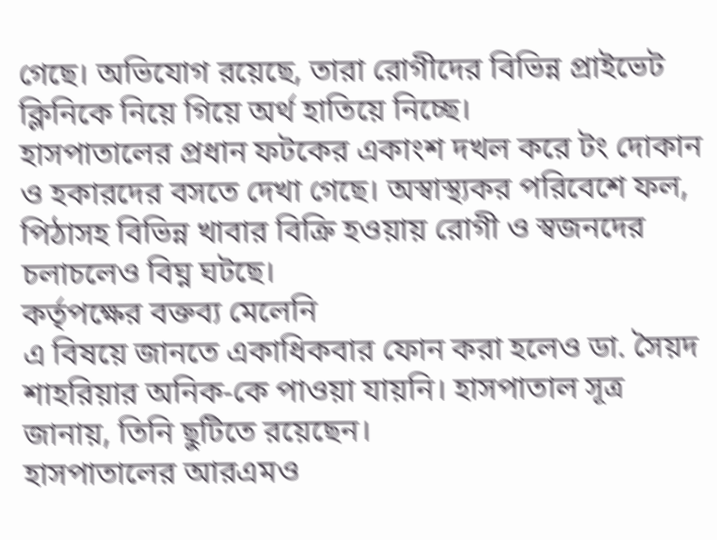গেছে। অভিযোগ রয়েছে, তারা রোগীদের বিভিন্ন প্রাইভেট ক্লিনিকে নিয়ে গিয়ে অর্থ হাতিয়ে নিচ্ছে।
হাসপাতালের প্রধান ফটকের একাংশ দখল করে টং দোকান ও হকারদের বসতে দেখা গেছে। অস্বাস্থ্যকর পরিবেশে ফল, পিঠাসহ বিভিন্ন খাবার বিক্রি হওয়ায় রোগী ও স্বজনদের চলাচলেও বিঘ্ন ঘটছে।
কর্তৃপক্ষের বক্তব্য মেলেনি
এ বিষয়ে জানতে একাধিকবার ফোন করা হলেও ডা. সৈয়দ শাহরিয়ার অনিক-কে পাওয়া যায়নি। হাসপাতাল সূত্র জানায়, তিনি ছুটিতে রয়েছেন।
হাসপাতালের আরএমও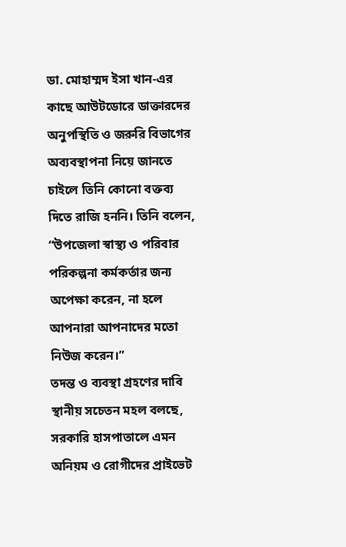ডা. মোহাম্মদ ইসা খান-এর কাছে আউটডোরে ডাক্তারদের অনুপস্থিতি ও জরুরি বিভাগের অব্যবস্থাপনা নিয়ে জানতে চাইলে তিনি কোনো বক্তব্য দিতে রাজি হননি। তিনি বলেন, “উপজেলা স্বাস্থ্য ও পরিবার পরিকল্পনা কর্মকর্তার জন্য অপেক্ষা করেন, না হলে আপনারা আপনাদের মতো নিউজ করেন।”
তদন্ত ও ব্যবস্থা গ্রহণের দাবি
স্থানীয় সচেতন মহল বলছে, সরকারি হাসপাতালে এমন অনিয়ম ও রোগীদের প্রাইভেট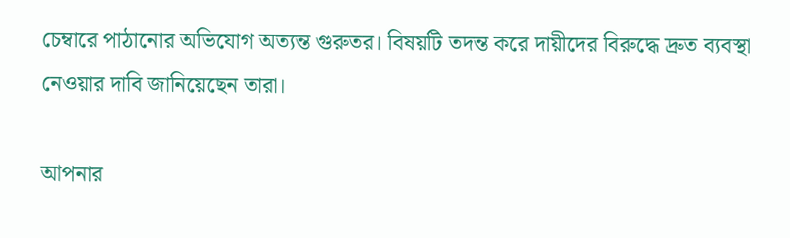চেম্বারে পাঠানোর অভিযোগ অত্যন্ত গুরুতর। বিষয়টি তদন্ত করে দায়ীদের বিরুদ্ধে দ্রুত ব্যবস্থা নেওয়ার দাবি জানিয়েছেন তারা।

আপনার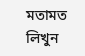মতামত লিখুন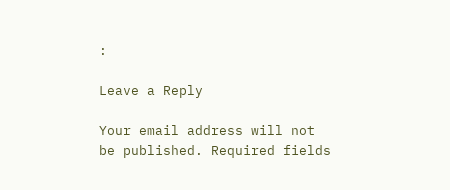:

Leave a Reply

Your email address will not be published. Required fields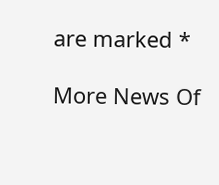are marked *

More News Of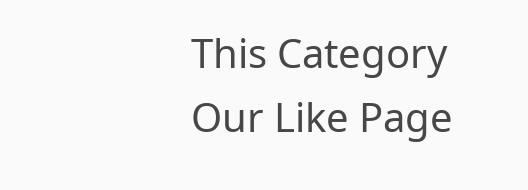This Category
Our Like Page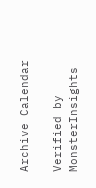Archive Calendar

Verified by MonsterInsights